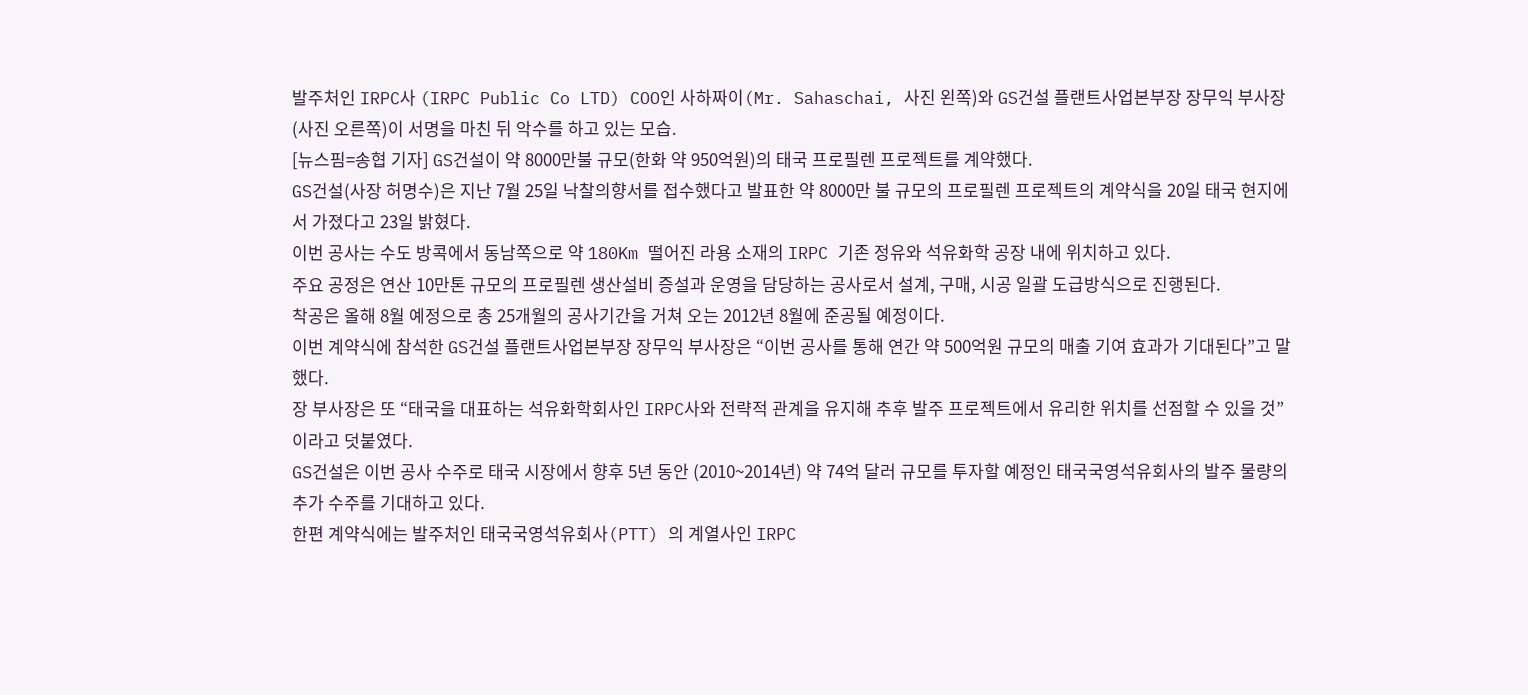발주처인 IRPC사 (IRPC Public Co LTD) COO인 사하짜이(Mr. Sahaschai, 사진 왼쪽)와 GS건설 플랜트사업본부장 장무익 부사장(사진 오른쪽)이 서명을 마친 뒤 악수를 하고 있는 모습.
[뉴스핌=송협 기자] GS건설이 약 8000만불 규모(한화 약 950억원)의 태국 프로필렌 프로젝트를 계약했다.
GS건설(사장 허명수)은 지난 7월 25일 낙찰의향서를 접수했다고 발표한 약 8000만 불 규모의 프로필렌 프로젝트의 계약식을 20일 태국 현지에서 가졌다고 23일 밝혔다.
이번 공사는 수도 방콕에서 동남쪽으로 약 180Km 떨어진 라용 소재의 IRPC 기존 정유와 석유화학 공장 내에 위치하고 있다.
주요 공정은 연산 10만톤 규모의 프로필렌 생산설비 증설과 운영을 담당하는 공사로서 설계, 구매, 시공 일괄 도급방식으로 진행된다.
착공은 올해 8월 예정으로 총 25개월의 공사기간을 거쳐 오는 2012년 8월에 준공될 예정이다.
이번 계약식에 참석한 GS건설 플랜트사업본부장 장무익 부사장은 “이번 공사를 통해 연간 약 500억원 규모의 매출 기여 효과가 기대된다”고 말했다.
장 부사장은 또 “태국을 대표하는 석유화학회사인 IRPC사와 전략적 관계을 유지해 추후 발주 프로젝트에서 유리한 위치를 선점할 수 있을 것”이라고 덧붙였다.
GS건설은 이번 공사 수주로 태국 시장에서 향후 5년 동안 (2010~2014년) 약 74억 달러 규모를 투자할 예정인 태국국영석유회사의 발주 물량의 추가 수주를 기대하고 있다.
한편 계약식에는 발주처인 태국국영석유회사(PTT) 의 계열사인 IRPC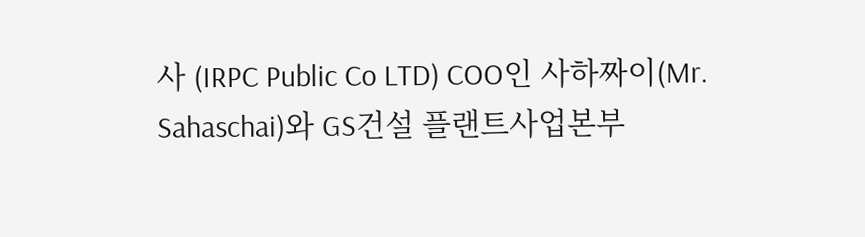사 (IRPC Public Co LTD) COO인 사하짜이(Mr. Sahaschai)와 GS건설 플랜트사업본부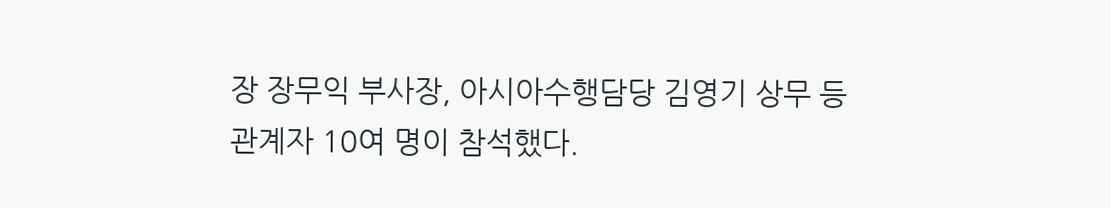장 장무익 부사장, 아시아수행담당 김영기 상무 등 관계자 10여 명이 참석했다.